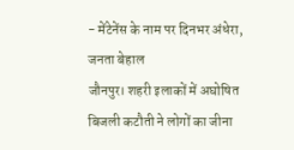- मेंटेनेंस के नाम पर दिनभर अंधेरा, जनता बेहाल
जौनपुर। शहरी इलाकों में अघोषित बिजली कटौती ने लोगों का जीना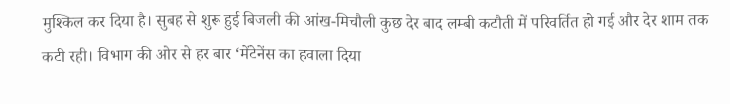मुश्किल कर दिया है। सुबह से शुरू हुई बिजली की आंख-मिचौली कुछ देर बाद लम्बी कटौती में परिवर्तित हो गई और देर शाम तक कटी रही। विभाग की ओर से हर बार ‘मेंटेनेंस का हवाला दिया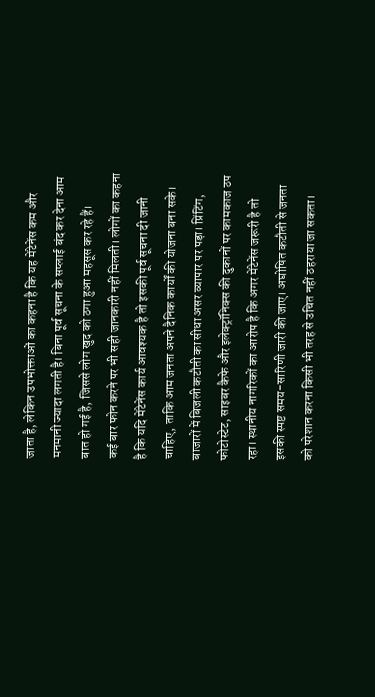जाता है, लेकिन उपभोक्ताओं का कहना है कि यह मेंटेनेंस कम और मनमानी ज्यादा लगती है। बिना पूर्व सूचना के सप्लाई बंद कर देना आम बात हो गई है, जिससे लोग खुद को ठगा हुआ महसूस कर रहे हैं।
कई बार फोन करने पर भी सही जानकारी नहीं मिलती। लोगों का कहना है कि यदि मेंटेनेंस कार्य आवश्यक है तो इसकी पूर्व सूचना दी जानी चाहिए, ताकि आम जनता अपने दैनिक कार्यों की योजना बना सके। बाजारों में बिजली कटौती का सीधा असर व्यापार पर पड़ा। प्रिंटिंग, फोटोस्टेट, साइबर कैफे और इलेक्ट्रॉनिक्स की दुकानों पर कामकाज ठप रहा। स्थानीय नागरिकों का आरोप है कि अगर मेंटेनेंस जरूरी है तो इसकी स्पष्ट समय-सारिणी जारी की जाए। अघोषित कटौती से जनता को परेशान करना किसी भी तरह से उचित नहीं ठहराया जा सकता।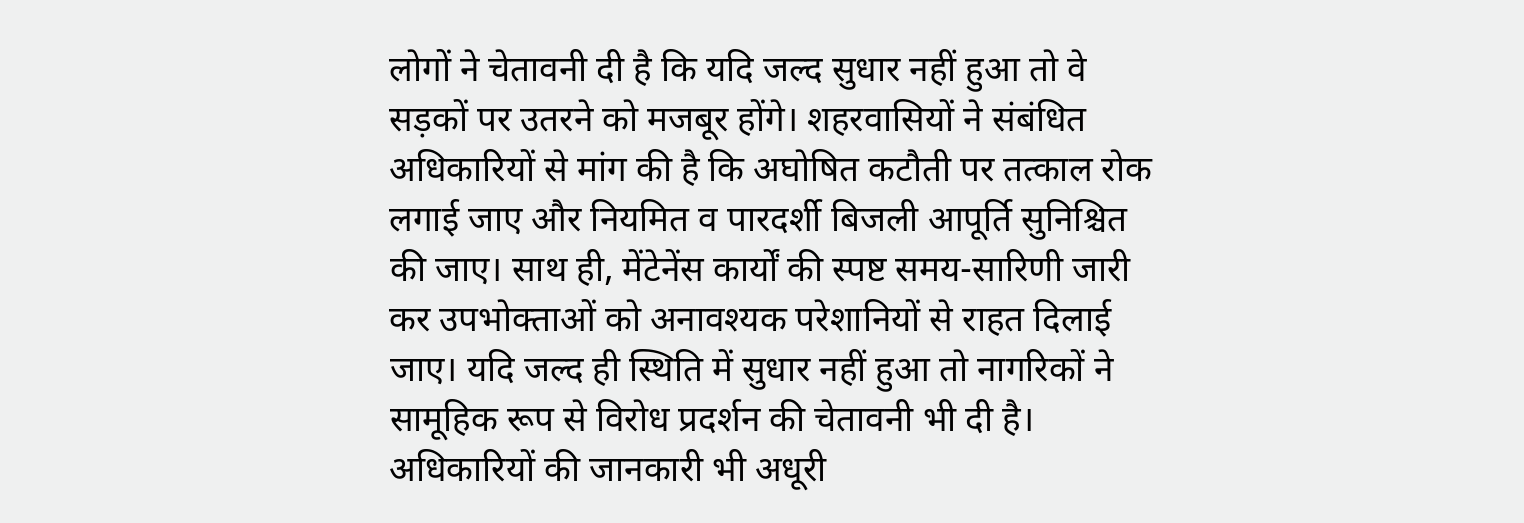लोगों ने चेतावनी दी है कि यदि जल्द सुधार नहीं हुआ तो वे सड़कों पर उतरने को मजबूर होंगे। शहरवासियों ने संबंधित अधिकारियों से मांग की है कि अघोषित कटौती पर तत्काल रोक लगाई जाए और नियमित व पारदर्शी बिजली आपूर्ति सुनिश्चित की जाए। साथ ही, मेंटेनेंस कार्यों की स्पष्ट समय-सारिणी जारी कर उपभोक्ताओं को अनावश्यक परेशानियों से राहत दिलाई जाए। यदि जल्द ही स्थिति में सुधार नहीं हुआ तो नागरिकों ने सामूहिक रूप से विरोध प्रदर्शन की चेतावनी भी दी है।
अधिकारियों की जानकारी भी अधूरी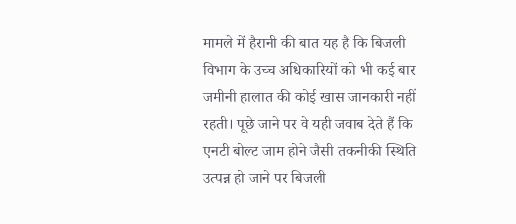मामले में हैरानी की बात यह है कि बिजली विभाग के उच्च अधिकारियों को भी कई बार जमीनी हालात की कोई खास जानकारी नहीं रहती। पूछे जाने पर वे यही जवाब देते हैं कि एनटी बोल्ट जाम होने जैसी तकनीकी स्थिति उत्पन्न हो जाने पर बिजली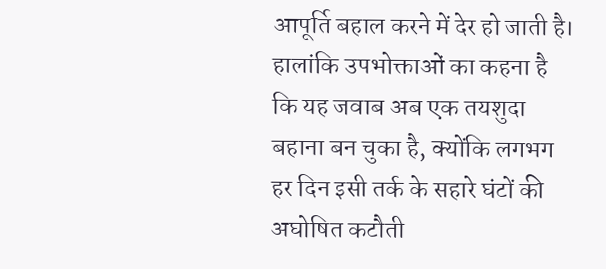आपूर्ति बहाल करने में देर हो जाती है। हालांकि उपभोक्ताओं का कहना है कि यह जवाब अब एक तयशुदा बहाना बन चुका है, क्योंकि लगभग हर दिन इसी तर्क के सहारे घंटों की अघोषित कटौती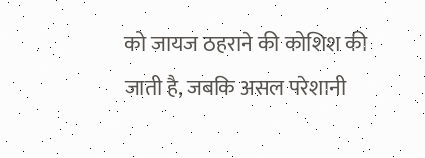को जायज ठहराने की कोशिश की जाती है, जबकि असल परेशानी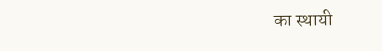का स्थायी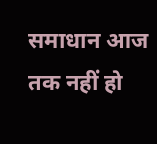समाधान आज तक नहीं हो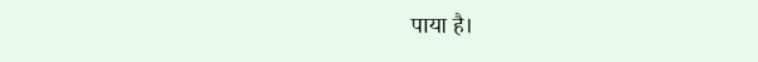पाया है।